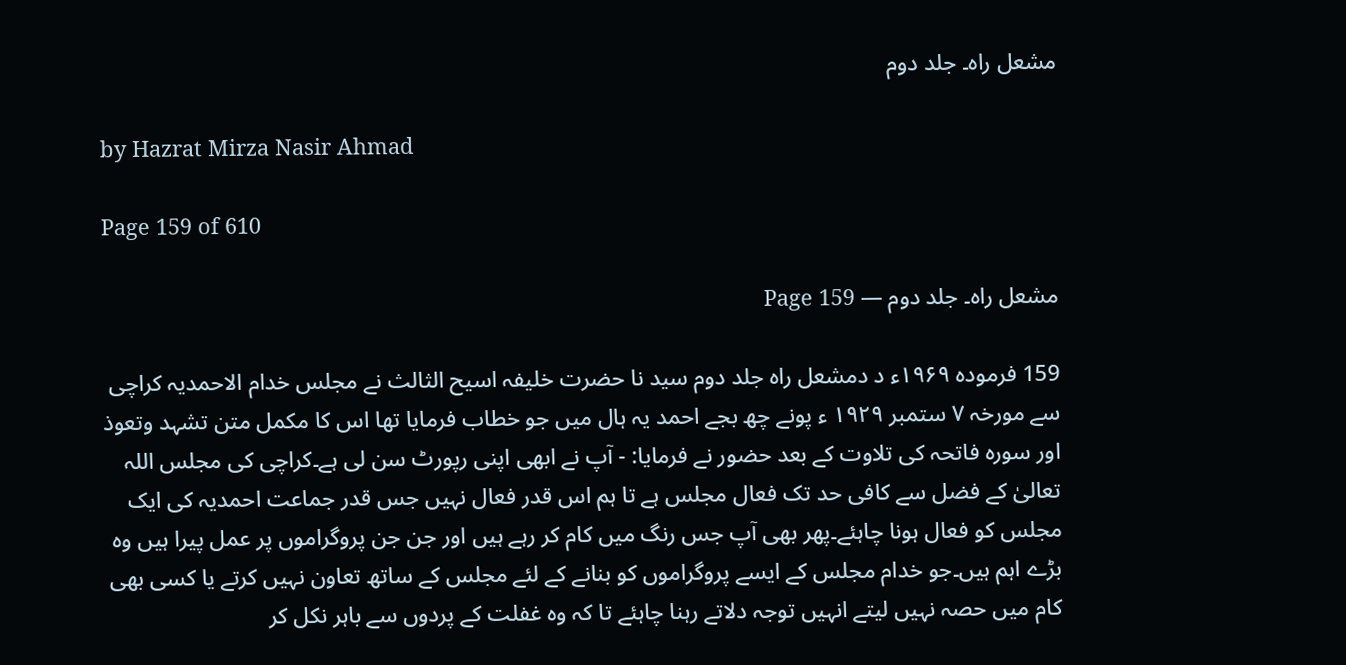مشعل راہ۔ جلد دوم

by Hazrat Mirza Nasir Ahmad

Page 159 of 610

مشعل راہ۔ جلد دوم — Page 159

159 فرموده ۱۹۶۹ء د دمشعل راه جلد دوم سید نا حضرت خلیفہ اسیح الثالث نے مجلس خدام الاحمدیہ کراچی سے مورخہ ۷ ستمبر ۱۹۲۹ ء پونے چھ بجے احمد یہ ہال میں جو خطاب فرمایا تھا اس کا مکمل متن تشہد وتعوذ اور سورہ فاتحہ کی تلاوت کے بعد حضور نے فرمایا: - آپ نے ابھی اپنی رپورٹ سن لی ہے۔کراچی کی مجلس اللہ تعالیٰ کے فضل سے کافی حد تک فعال مجلس ہے تا ہم اس قدر فعال نہیں جس قدر جماعت احمدیہ کی ایک مجلس کو فعال ہونا چاہئے۔پھر بھی آپ جس رنگ میں کام کر رہے ہیں اور جن جن پروگراموں پر عمل پیرا ہیں وہ بڑے اہم ہیں۔جو خدام مجلس کے ایسے پروگراموں کو بنانے کے لئے مجلس کے ساتھ تعاون نہیں کرتے یا کسی بھی کام میں حصہ نہیں لیتے انہیں توجہ دلاتے رہنا چاہئے تا کہ وہ غفلت کے پردوں سے باہر نکل کر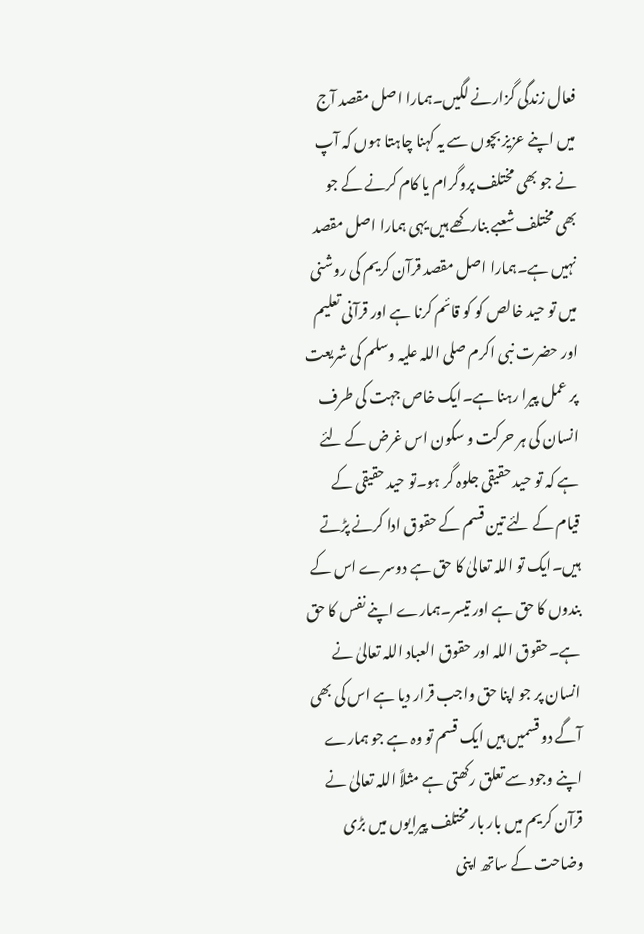فعال زندگی گزارنے لگیں۔ہمارا اصل مقصد آج میں اپنے عزیز بچوں سے یہ کہنا چاہتا ہوں کہ آپ نے جو بھی مختلف پروگرام یا کام کرنے کے جو بھی مختلف شعبے بنارکھے ہیں یہی ہمارا اصل مقصد نہیں ہے۔ہمارا اصل مقصد قرآن کریم کی روشنی میں تو حید خالص کو کو قائم کرنا ہے اور قرآنی تعلیم اور حضرت نبی اکرم صلی اللہ علیہ وسلم کی شریعت پر عمل پیرا رہنا ہے۔ایک خاص جہت کی طرف انسان کی ہر حرکت و سکون اس غرض کے لئے ہے کہ تو حید حقیقی جلوہ گر ہو۔تو حید حقیقی کے قیام کے لئے تین قسم کے حقوق ادا کرنے پڑتے ہیں۔ایک تو اللہ تعالیٰ کا حق ہے دوسرے اس کے بندوں کا حق ہے اور تیسر۔ہمارے اپنے نفس کا حق ہے۔حقوق اللہ اور حقوق العباد اللہ تعالیٰ نے انسان پر جو اپنا حق واجب قرار دیا ہے اس کی بھی آگے دو قسمیں ہیں ایک قسم تو وہ ہے جو ہمارے اپنے وجود سے تعلق رکھتی ہے مثلاً اللہ تعالیٰ نے قرآن کریم میں بار بار مختلف پیرایوں میں بڑی وضاحت کے ساتھ اپنی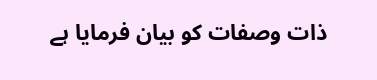ذات وصفات کو بیان فرمایا ہے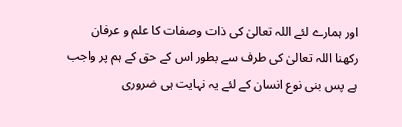اور ہمارے لئے اللہ تعالیٰ کی ذات وصفات کا علم و عرفان رکھنا اللہ تعالیٰ کی طرف سے بطور اس کے حق کے ہم پر واجب ہے پس بنی نوع انسان کے لئے یہ نہایت ہی ضروری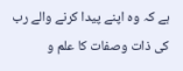ہے کہ وہ اپنے پیدا کرنے والے رب کی ذات وصفات کا علم و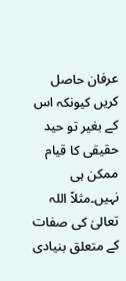عرفان حاصل کریں کیونکہ اس کے بغیر تو حید حقیقی کا قیام ممکن ہی نہیں۔مثلاً اللہ تعالیٰ کی صفات کے متعلق بنیادی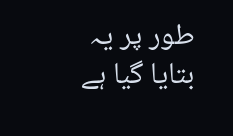طور پر یہ بتایا گیا ہے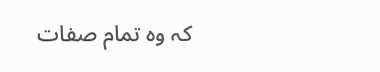کہ وہ تمام صفات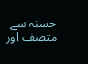حسنہ سے متصف اور